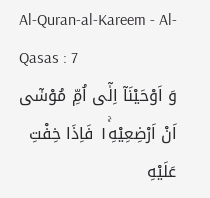Al-Quran-al-Kareem - Al-Qasas : 7
وَ اَوْحَیْنَاۤ اِلٰۤى اُمِّ مُوْسٰۤى اَنْ اَرْضِعِیْهِ١ۚ فَاِذَا خِفْتِ عَلَیْهِ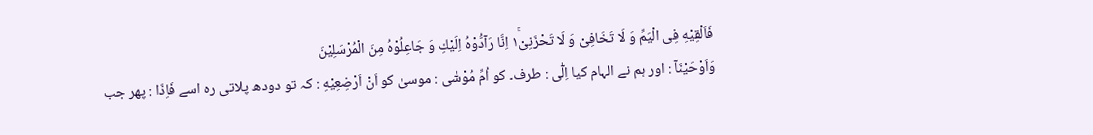فَاَلْقِیْهِ فِی الْیَمِّ وَ لَا تَخَافِیْ وَ لَا تَحْزَنِیْ١ۚ اِنَّا رَآدُّوْهُ اِلَیْكِ وَ جَاعِلُوْهُ مِنَ الْمُرْسَلِیْنَ
وَاَوْحَيْنَآ : اور ہم نے الہام کیا اِلٰٓى : طرف۔ کو اُمِّ مُوْسٰٓى : موسیٰ کو اَنْ اَرْضِعِيْهِ : کہ تو دودھ پلاتی رہ اسے فَاِذَا : پھر جب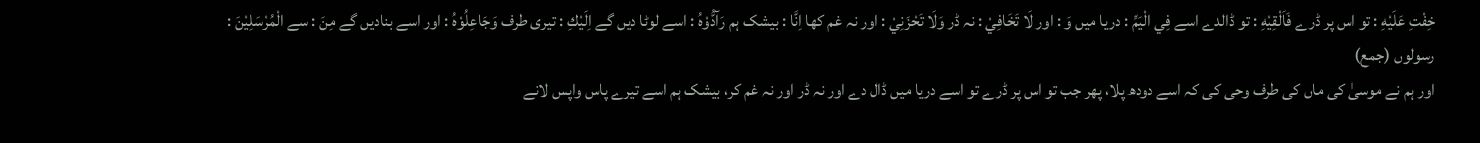خِفْتِ عَلَيْهِ : تو اس پر ڈرے فَاَلْقِيْهِ : تو ڈالدے اسے فِي الْيَمِّ : دریا میں وَ : اور لَا تَخَافِيْ : نہ ڈر وَلَا تَحْزَنِيْ : اور نہ غم کھا اِنَّا : بیشک ہم رَآدُّوْهُ : اسے لوٹا دیں گے اِلَيْكِ : تیری طرف وَجَاعِلُوْهُ : اور اسے بنادیں گے مِنَ : سے الْمُرْسَلِيْنَ : رسولوں (جمع)
اور ہم نے موسیٰ کی ماں کی طرف وحی کی کہ اسے دودھ پلا، پھر جب تو اس پر ڈرے تو اسے دریا میں ڈال دے اور نہ ڈر اور نہ غم کر، بیشک ہم اسے تیرے پاس واپس لانے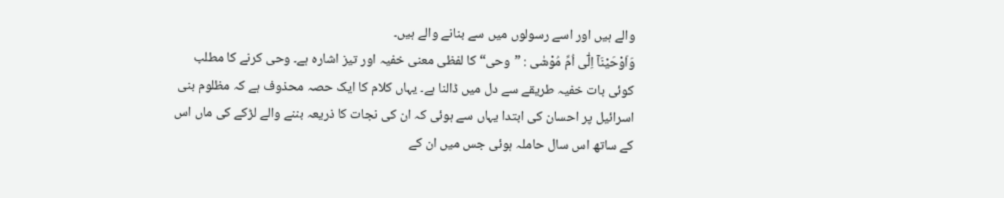والے ہیں اور اسے رسولوں میں سے بنانے والے ہیں۔
وَاَوْحَيْنَآ اِلٰٓى اُمِّ مُوْسٰٓى : ”وحی“ کا لفظی معنی خفیہ اور تیز اشارہ ہے۔ وحی کرنے کا مطلب کوئی بات خفیہ طریقے سے دل میں ڈالنا ہے۔ یہاں کلام کا ایک حصہ محذوف ہے کہ مظلوم بنی اسرائیل پر احسان کی ابتدا یہاں سے ہوئی کہ ان کی نجات کا ذریعہ بننے والے لڑکے کی ماں اس کے ساتھ اس سال حاملہ ہوئی جس میں ان کے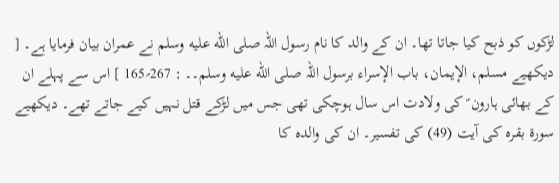لڑکوں کو ذبح کیا جاتا تھا۔ ان کے والد کا نام رسول اللہ صلى الله عليه وسلم نے عمران بیان فرمایا ہے۔ [ دیکھیے مسلم، الإیمان، باب الإسراء برسول اللہ صلى الله عليه وسلم۔۔ : 267؍165 ] اس سے پہلے ان کے بھائی ہارون ؑ کی ولادت اس سال ہوچکی تھی جس میں لڑکے قتل نہیں کیے جاتے تھے۔ دیکھیے سورة بقرہ کی آیت (49) کی تفسیر۔ ان کی والدہ کا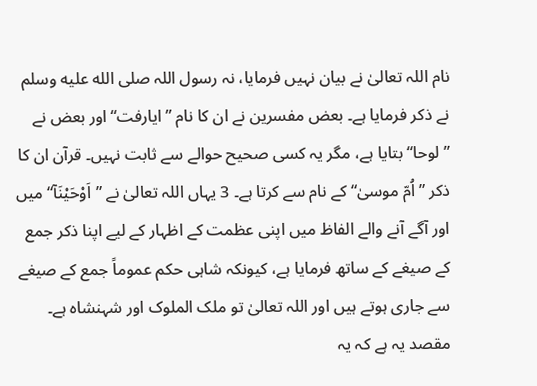نام اللہ تعالیٰ نے بیان نہیں فرمایا، نہ رسول اللہ صلى الله عليه وسلم نے ذکر فرمایا ہے۔ بعض مفسرین نے ان کا نام ”ایارفت“ اور بعض نے ”لوحا“ بتایا ہے، مگر یہ کسی صحیح حوالے سے ثابت نہیں۔ قرآن ان کا ذکر ”اُمّ موسیٰ“ کے نام سے کرتا ہے۔ 3 یہاں اللہ تعالیٰ نے ”اَوْحَيْنَآ“ میں اور آگے آنے والے الفاظ میں اپنی عظمت کے اظہار کے لیے اپنا ذکر جمع کے صیغے کے ساتھ فرمایا ہے، کیونکہ شاہی حکم عموماً جمع کے صیغے سے جاری ہوتے ہیں اور اللہ تعالیٰ تو ملک الملوک اور شہنشاہ ہے۔ مقصد یہ ہے کہ یہ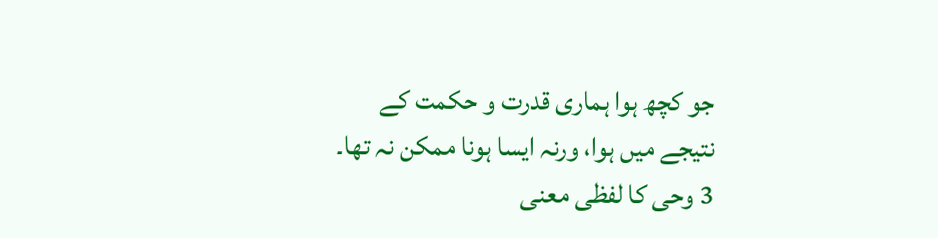جو کچھ ہوا ہماری قدرت و حکمت کے نتیجے میں ہوا، ورنہ ایسا ہونا ممکن نہ تھا۔ 3 وحی کا لفظی معنی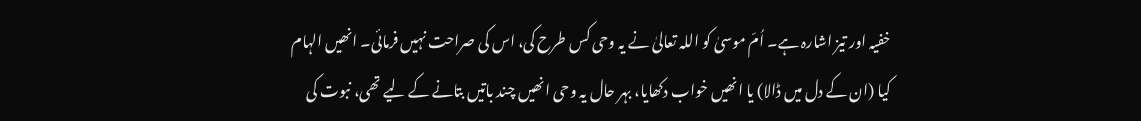خفیہ اور تیز اشارہ ہے۔ اُمّ موسیٰ کو اللہ تعالیٰ نے یہ وحی کس طرح کی، اس کی صراحت نہیں فرمائی۔ انھیں الہام کیا (ان کے دل میں ڈالا) یا انھیں خواب دکھایا، بہر حال یہ وحی انھیں چند باتیں بتانے کے لیے تھی، نبوت کی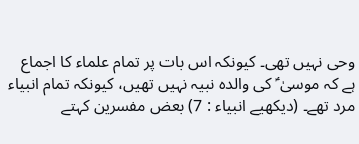وحی نہیں تھی۔ کیونکہ اس بات پر تمام علماء کا اجماع ہے کہ موسیٰ ؑ کی والدہ نبیہ نہیں تھیں، کیونکہ تمام انبیاء مرد تھے۔ (دیکھیے انبیاء : 7) بعض مفسرین کہتے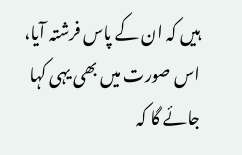ہیں کہ ان کے پاس فرشتہ آیا، اس صورت میں بھی یہی کہا جائے گا کہ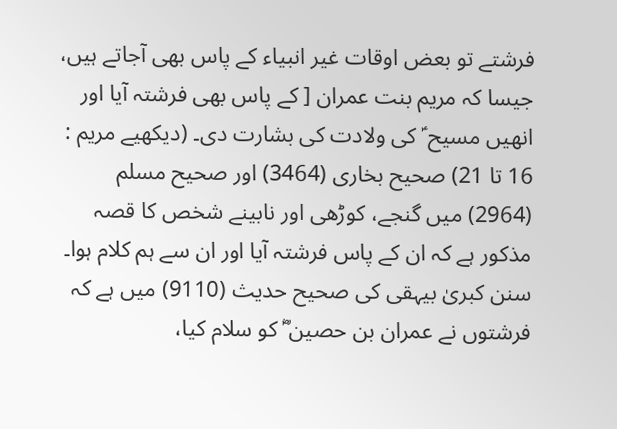فرشتے تو بعض اوقات غیر انبیاء کے پاس بھی آجاتے ہیں، جیسا کہ مریم بنت عمران [ کے پاس بھی فرشتہ آیا اور انھیں مسیح ؑ کی ولادت کی بشارت دی۔ (دیکھیے مریم : 16 تا 21) صحیح بخاری (3464) اور صحیح مسلم (2964) میں گنجے، کوڑھی اور نابینے شخص کا قصہ مذکور ہے کہ ان کے پاس فرشتہ آیا اور ان سے ہم کلام ہوا۔ سنن کبریٰ بیہقی کی صحیح حدیث (9110) میں ہے کہ فرشتوں نے عمران بن حصین ؓ کو سلام کیا،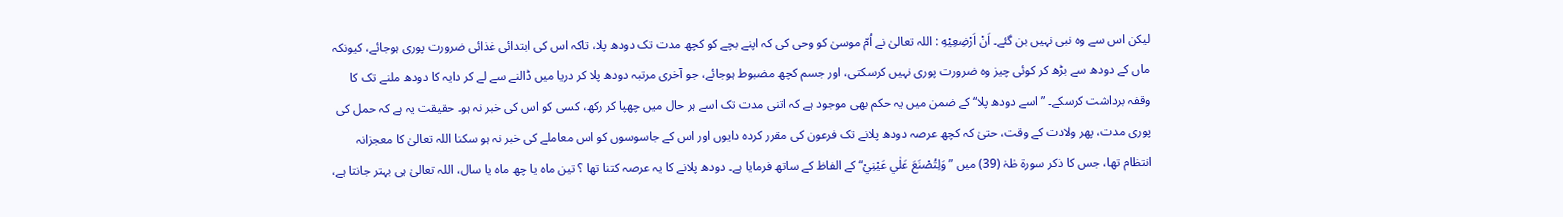لیکن اس سے وہ نبی نہیں بن گئے۔ اَنْ اَرْضِعِيْهِ : اللہ تعالیٰ نے اُمّ موسیٰ کو وحی کی کہ اپنے بچے کو کچھ مدت تک دودھ پلا، تاکہ اس کی ابتدائی غذائی ضرورت پوری ہوجائے، کیونکہ ماں کے دودھ سے بڑھ کر کوئی چیز وہ ضرورت پوری نہیں کرسکتی، اور جسم کچھ مضبوط ہوجائے، جو آخری مرتبہ دودھ پلا کر دریا میں ڈالنے سے لے کر دایہ کا دودھ ملنے تک کا وقفہ برداشت کرسکے۔ ”اسے دودھ پلا“ کے ضمن میں یہ حکم بھی موجود ہے کہ اتنی مدت تک اسے ہر حال میں چھپا کر رکھ، کسی کو اس کی خبر نہ ہو۔ حقیقت یہ ہے کہ حمل کی پوری مدت، پھر ولادت کے وقت، حتیٰ کہ کچھ عرصہ دودھ پلانے تک فرعون کی مقرر کردہ دایوں اور اس کے جاسوسوں کو اس معاملے کی خبر نہ ہو سکنا اللہ تعالیٰ کا معجزانہ انتظام تھا، جس کا ذکر سورة طٰہٰ (39) میں ”وَلِتُصْنَعَ عَلٰي عَيْنِيْ“ کے الفاظ کے ساتھ فرمایا ہے۔ دودھ پلانے کا یہ عرصہ کتنا تھا ؟ تین ماہ یا چھ ماہ یا سال، اللہ تعالیٰ ہی بہتر جانتا ہے،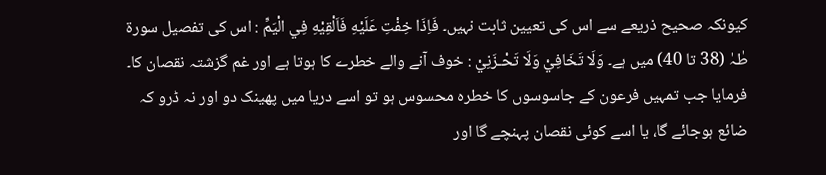کیونکہ صحیح ذریعے سے اس کی تعیین ثابت نہیں۔ فَاِذَا خِفْتِ عَلَيْهِ فَاَلْقِيْهِ فِي الْيَمِّ : اس کی تفصیل سورة طٰہٰ (38 تا 40) میں ہے۔ وَلَا تَخَافِيْ وَلَا تَحْـزَنِيْ : خوف آنے والے خطرے کا ہوتا ہے اور غم گزشتہ نقصان کا۔ فرمایا جب تمہیں فرعون کے جاسوسوں کا خطرہ محسوس ہو تو اسے دریا میں پھینک دو اور نہ ڈرو کہ ضائع ہوجائے گا، یا اسے کوئی نقصان پہنچے گا اور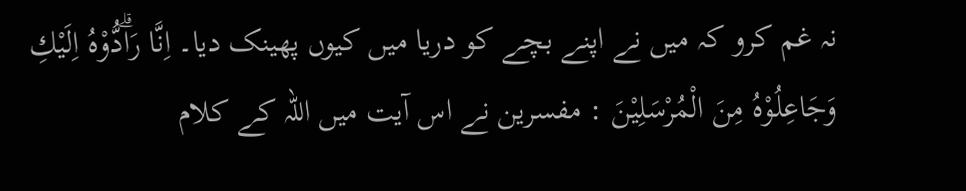نہ غم کرو کہ میں نے اپنے بچے کو دریا میں کیوں پھینک دیا۔ اِنَّا رَاۗدُّوْهُ اِلَيْكِ وَجَاعِلُوْهُ مِنَ الْمُرْسَلِيْنَ : مفسرین نے اس آیت میں اللہ کے کلام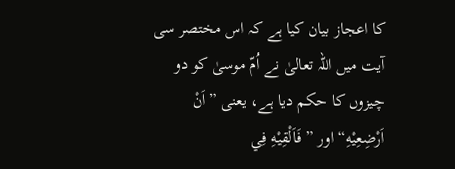کا اعجاز بیان کیا ہے کہ اس مختصر سی آیت میں اللہ تعالیٰ نے اُمّ موسیٰ کو دو چیزوں کا حکم دیا ہے، یعنی ”اَنْ اَرْضِعِيْهِ“ اور ”فَاَلْقِيْهِ فِي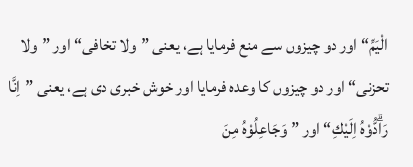الْيَمِّ“ اور دو چیزوں سے منع فرمایا ہے، یعنی ”ولا تخافی“ اور ”ولا تحزنی“ اور دو چیزوں کا وعدہ فرمایا اور خوش خبری دی ہے، یعنی ”اِنَّا رَاۗدُّوْهُ اِلَيْكِ“ اور ”وَجَاعِلُوْهُ مِنَ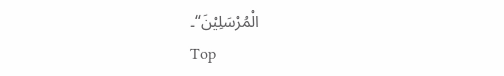الْمُرْسَلِيْنَ“۔
Top